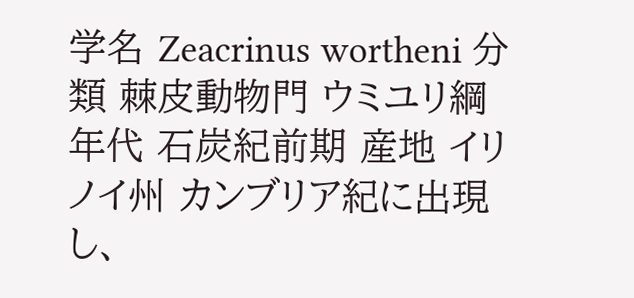学名 Zeacrinus wortheni 分類 棘皮動物門 ウミユリ綱 年代 石炭紀前期 産地 イリノイ州 カンブリア紀に出現し、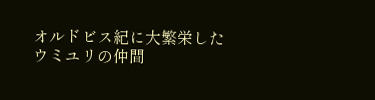オルドビス紀に大繁栄したウミユリの仲間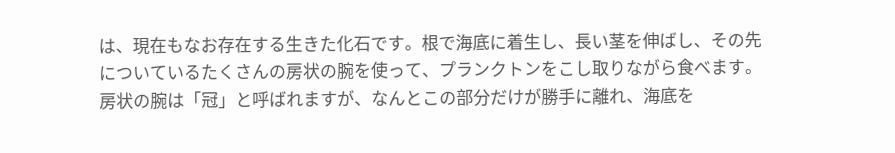は、現在もなお存在する生きた化石です。根で海底に着生し、長い茎を伸ばし、その先についているたくさんの房状の腕を使って、プランクトンをこし取りながら食べます。房状の腕は「冠」と呼ばれますが、なんとこの部分だけが勝手に離れ、海底を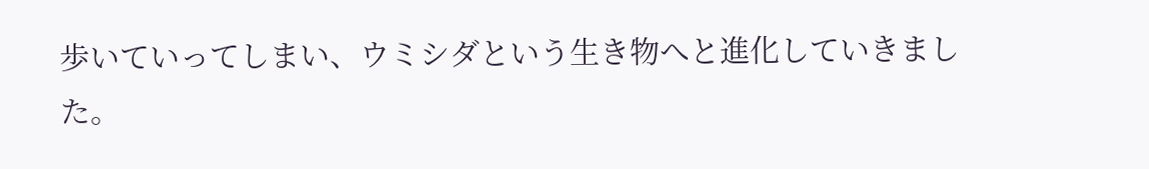歩いていってしまい、ウミシダという生き物へと進化していきました。